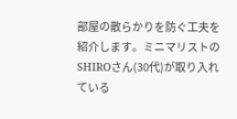部屋の散らかりを防ぐ工夫を紹介します。ミニマリストのSHIROさん(30代)が取り入れている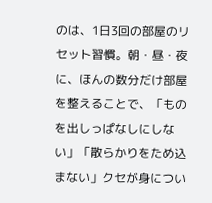のは、1日3回の部屋のリセット習慣。朝・昼・夜に、ほんの数分だけ部屋を整えることで、「ものを出しっぱなしにしない」「散らかりをため込まない」クセが身につい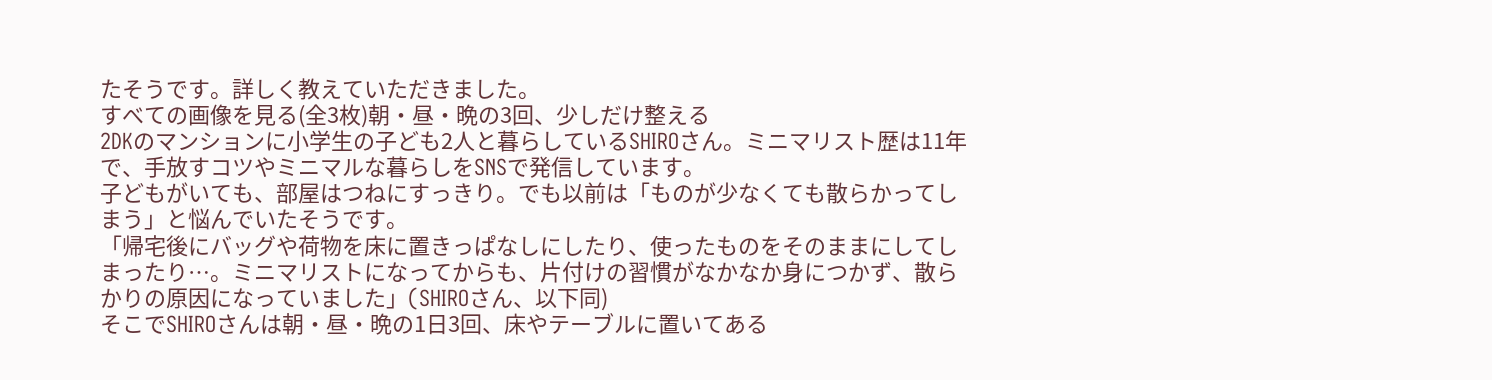たそうです。詳しく教えていただきました。
すべての画像を見る(全3枚)朝・昼・晩の3回、少しだけ整える
2DKのマンションに小学生の子ども2人と暮らしているSHIROさん。ミニマリスト歴は11年で、手放すコツやミニマルな暮らしをSNSで発信しています。
子どもがいても、部屋はつねにすっきり。でも以前は「ものが少なくても散らかってしまう」と悩んでいたそうです。
「帰宅後にバッグや荷物を床に置きっぱなしにしたり、使ったものをそのままにしてしまったり…。ミニマリストになってからも、片付けの習慣がなかなか身につかず、散らかりの原因になっていました」(SHIROさん、以下同)
そこでSHIROさんは朝・昼・晩の1日3回、床やテーブルに置いてある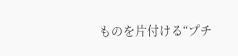ものを片付ける“プチ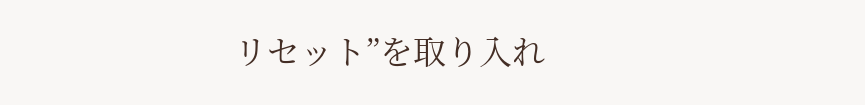リセット”を取り入れ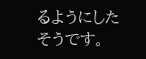るようにしたそうです。